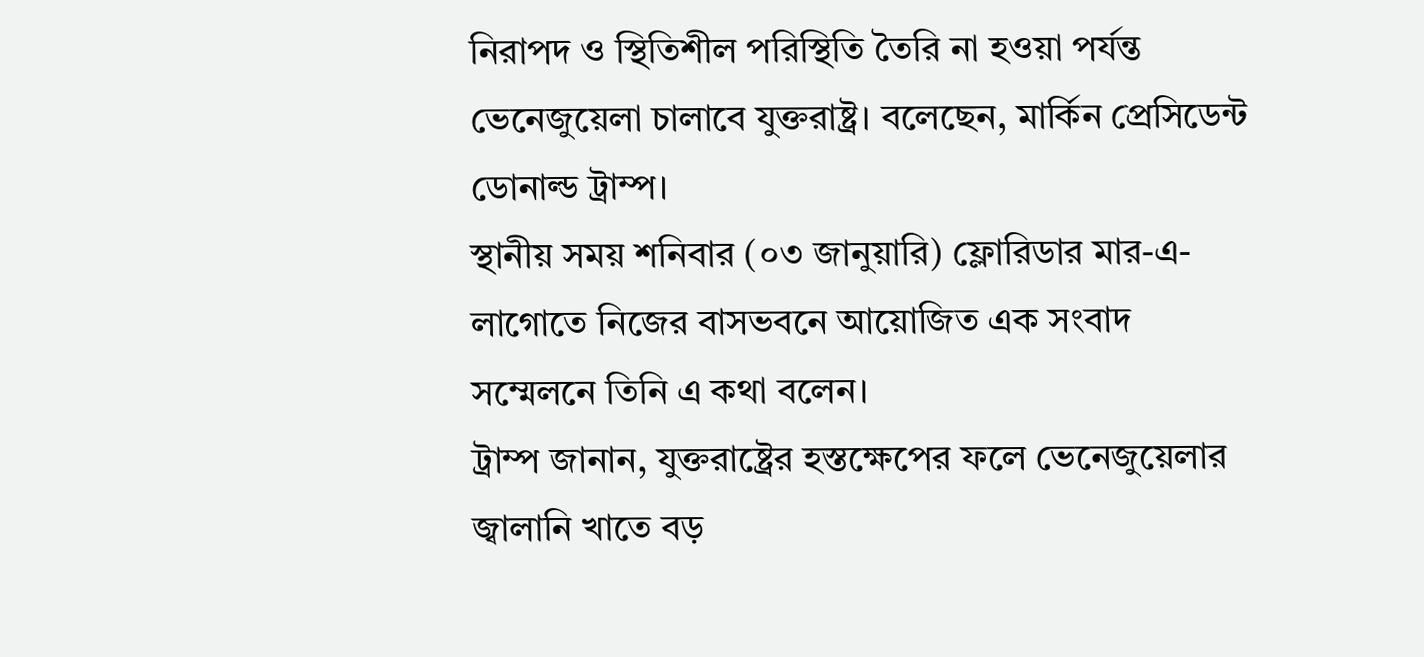নিরাপদ ও স্থিতিশীল পরিস্থিতি তৈরি না হওয়া পর্যন্ত ভেনেজুয়েলা চালাবে যুক্তরাষ্ট্র। বলেছেন, মার্কিন প্রেসিডেন্ট ডোনাল্ড ট্রাম্প।
স্থানীয় সময় শনিবার (০৩ জানুয়ারি) ফ্লোরিডার মার-এ-লাগোতে নিজের বাসভবনে আয়োজিত এক সংবাদ সম্মেলনে তিনি এ কথা বলেন।
ট্রাম্প জানান, যুক্তরাষ্ট্রের হস্তক্ষেপের ফলে ভেনেজুয়েলার জ্বালানি খাতে বড়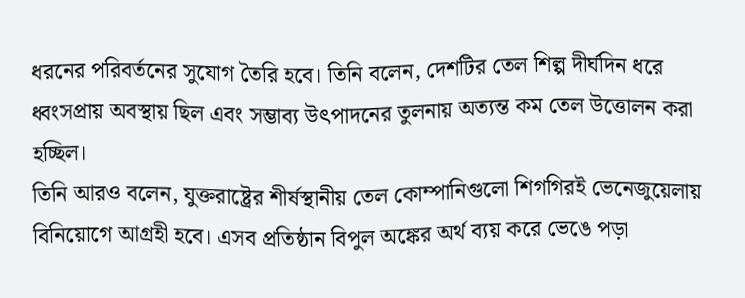ধরনের পরিবর্তনের সুযোগ তৈরি হবে। তিনি বলেন, দেশটির তেল শিল্প দীর্ঘদিন ধরে ধ্বংসপ্রায় অবস্থায় ছিল এবং সম্ভাব্য উৎপাদনের তুলনায় অত্যন্ত কম তেল উত্তোলন করা হচ্ছিল।
তিনি আরও বলেন, যুক্তরাষ্ট্রের শীর্ষস্থানীয় তেল কোম্পানিগুলো শিগগিরই ভেনেজুয়েলায় বিনিয়োগে আগ্রহী হবে। এসব প্রতিষ্ঠান বিপুল অঙ্কের অর্থ ব্যয় করে ভেঙে পড়া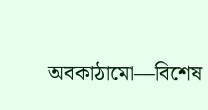অবকাঠামো—বিশেষ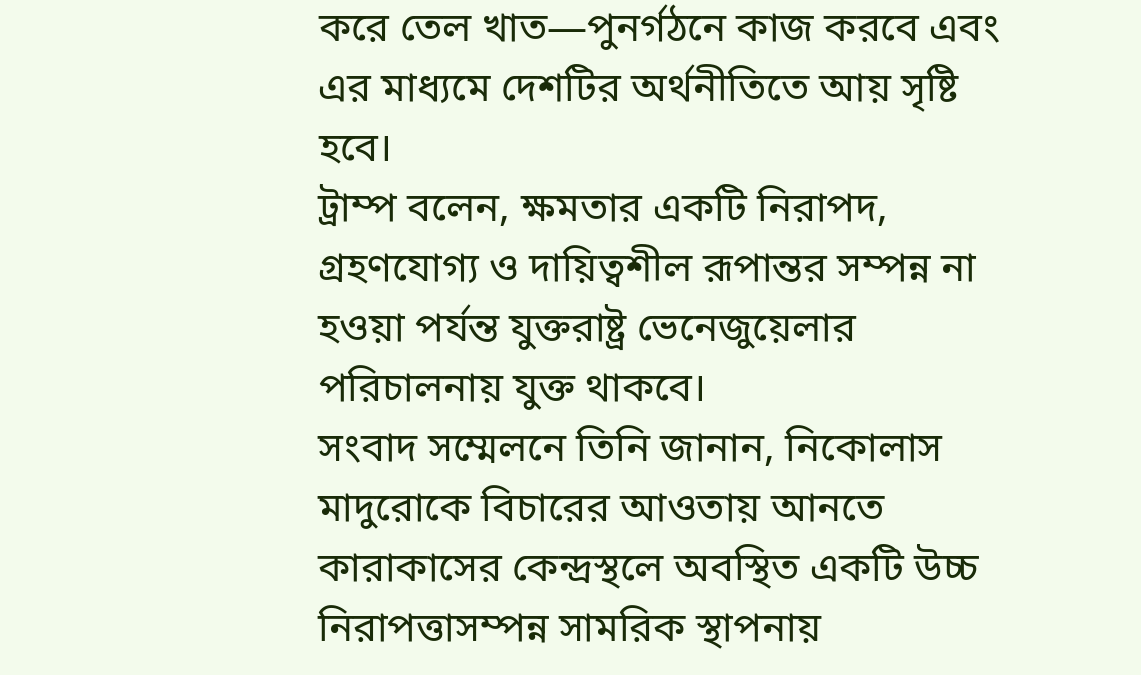করে তেল খাত—পুনর্গঠনে কাজ করবে এবং এর মাধ্যমে দেশটির অর্থনীতিতে আয় সৃষ্টি হবে।
ট্রাম্প বলেন, ক্ষমতার একটি নিরাপদ, গ্রহণযোগ্য ও দায়িত্বশীল রূপান্তর সম্পন্ন না হওয়া পর্যন্ত যুক্তরাষ্ট্র ভেনেজুয়েলার পরিচালনায় যুক্ত থাকবে।
সংবাদ সম্মেলনে তিনি জানান, নিকোলাস মাদুরোকে বিচারের আওতায় আনতে কারাকাসের কেন্দ্রস্থলে অবস্থিত একটি উচ্চ নিরাপত্তাসম্পন্ন সামরিক স্থাপনায়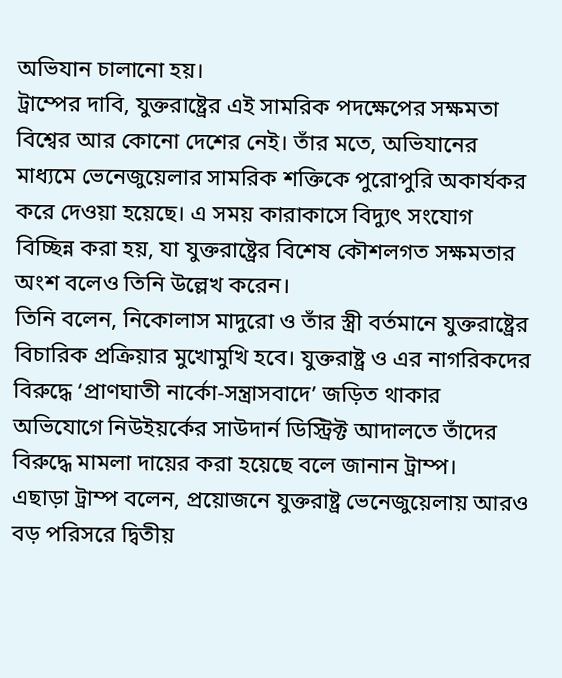অভিযান চালানো হয়।
ট্রাম্পের দাবি, যুক্তরাষ্ট্রের এই সামরিক পদক্ষেপের সক্ষমতা বিশ্বের আর কোনো দেশের নেই। তাঁর মতে, অভিযানের মাধ্যমে ভেনেজুয়েলার সামরিক শক্তিকে পুরোপুরি অকার্যকর করে দেওয়া হয়েছে। এ সময় কারাকাসে বিদ্যুৎ সংযোগ বিচ্ছিন্ন করা হয়, যা যুক্তরাষ্ট্রের বিশেষ কৌশলগত সক্ষমতার অংশ বলেও তিনি উল্লেখ করেন।
তিনি বলেন, নিকোলাস মাদুরো ও তাঁর স্ত্রী বর্তমানে যুক্তরাষ্ট্রের বিচারিক প্রক্রিয়ার মুখোমুখি হবে। যুক্তরাষ্ট্র ও এর নাগরিকদের বিরুদ্ধে ‘প্রাণঘাতী নার্কো-সন্ত্রাসবাদে’ জড়িত থাকার অভিযোগে নিউইয়র্কের সাউদার্ন ডিস্ট্রিক্ট আদালতে তাঁদের বিরুদ্ধে মামলা দায়ের করা হয়েছে বলে জানান ট্রাম্প।
এছাড়া ট্রাম্প বলেন, প্রয়োজনে যুক্তরাষ্ট্র ভেনেজুয়েলায় আরও বড় পরিসরে দ্বিতীয়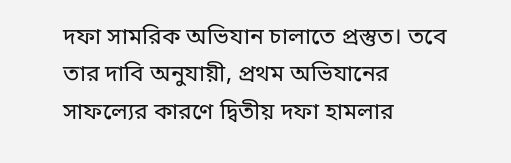দফা সামরিক অভিযান চালাতে প্রস্তুত। তবে তার দাবি অনুযায়ী, প্রথম অভিযানের সাফল্যের কারণে দ্বিতীয় দফা হামলার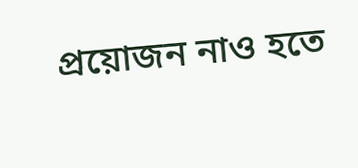প্রয়োজন নাও হতে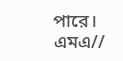পারে।
এমএ//